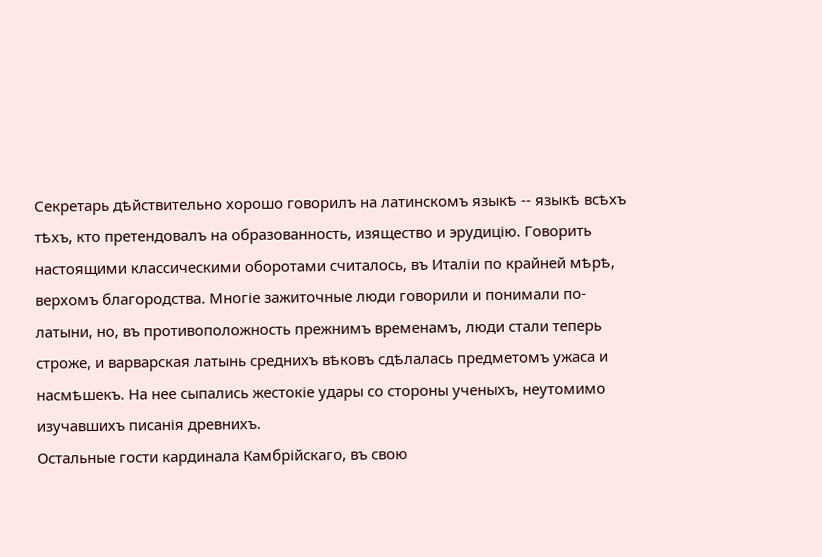Секретарь дѣйствительно хорошо говорилъ на латинскомъ языкѣ -- языкѣ всѣхъ тѣхъ, кто претендовалъ на образованность, изящество и эрудицію. Говорить настоящими классическими оборотами считалось, въ Италіи по крайней мѣрѣ, верхомъ благородства. Многіе зажиточные люди говорили и понимали по-латыни, но, въ противоположность прежнимъ временамъ, люди стали теперь строже, и варварская латынь среднихъ вѣковъ сдѣлалась предметомъ ужаса и насмѣшекъ. На нее сыпались жестокіе удары со стороны ученыхъ, неутомимо изучавшихъ писанія древнихъ.
Остальные гости кардинала Камбрійскаго, въ свою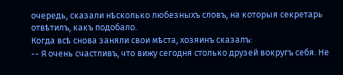очередь, сказали нѣсколько любезныхъ словъ, на которыя секретарь отвѣтилъ, какъ подобало.
Когда всѣ снова заняли свои мѣста, хозяинъ сказалъ:
-- Я очень счастливъ, что вижу сегодня столько друзей вокругъ себя. Не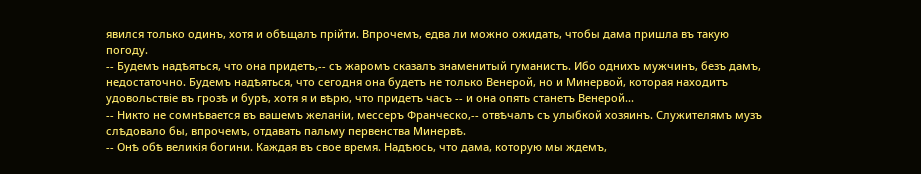явился только одинъ, хотя и обѣщалъ прійти. Впрочемъ, едва ли можно ожидать, чтобы дама пришла въ такую погоду.
-- Будемъ надѣяться, что она придетъ,-- съ жаромъ сказалъ знаменитый гуманистъ. Ибо однихъ мужчинъ, безъ дамъ, недостаточно. Будемъ надѣяться, что сегодня она будетъ не только Венерой, но и Минервой, которая находитъ удовольствіе въ грозѣ и бурѣ, хотя я и вѣрю, что придетъ часъ -- и она опять станетъ Венерой...
-- Никто не сомнѣвается въ вашемъ желаніи, мессеръ Франческо,-- отвѣчалъ съ улыбкой хозяинъ. Служителямъ музъ слѣдовало бы, впрочемъ, отдавать пальму первенства Минервѣ.
-- Онѣ обѣ великія богини. Каждая въ свое время. Надѣюсь, что дама, которую мы ждемъ,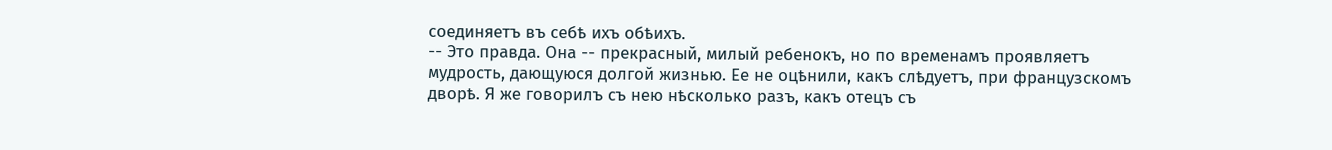соединяетъ въ себѣ ихъ обѣихъ.
-- Это правда. Она -- прекрасный, милый ребенокъ, но по временамъ проявляетъ мудрость, дающуюся долгой жизнью. Ее не оцѣнили, какъ слѣдуетъ, при французскомъ дворѣ. Я же говорилъ съ нею нѣсколько разъ, какъ отецъ съ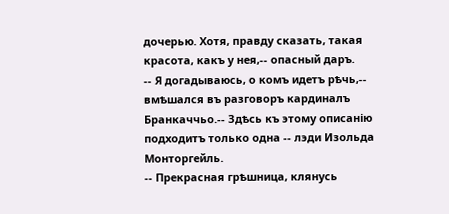дочерью. Хотя, правду сказать, такая красота, какъ у нея,-- опасный даръ.
-- Я догадываюсь, о комъ идетъ рѣчь,-- вмѣшался въ разговоръ кардиналъ Бранкаччьо.-- Здѣсь къ этому описанію подходитъ только одна -- лэди Изольда Монторгейль.
-- Прекрасная грѣшница, клянусь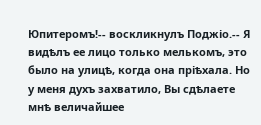Юпитеромъ!-- воскликнулъ Поджіо.-- Я видѣлъ ее лицо только мелькомъ, это было на улицѣ, когда она пріѣхала. Но у меня духъ захватило, Вы сдѣлаете мнѣ величайшее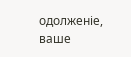одолженіе, ваше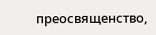преосвященство,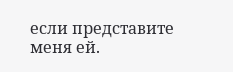если представите меня ей.